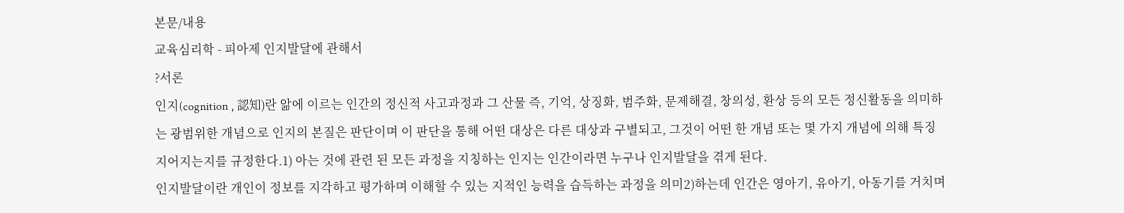본문/내용
교육심리학 - 피아제 인지발달에 관해서
?서론
인지(cognition , 認知)란 앎에 이르는 인간의 정신적 사고과정과 그 산물 즉, 기억, 상징화, 범주화, 문제해결, 창의성, 환상 등의 모든 정신활동을 의미하는 광범위한 개념으로 인지의 본질은 판단이며 이 판단을 통해 어떤 대상은 다른 대상과 구별되고, 그것이 어떤 한 개념 또는 몇 가지 개념에 의해 특징지어지는지를 규정한다.1) 아는 것에 관련 된 모든 과정을 지칭하는 인지는 인간이라면 누구나 인지발달을 겪게 된다.
인지발달이란 개인이 정보를 지각하고 평가하며 이해할 수 있는 지적인 능력을 습득하는 과정을 의미2)하는데 인간은 영아기, 유아기, 아동기를 거치며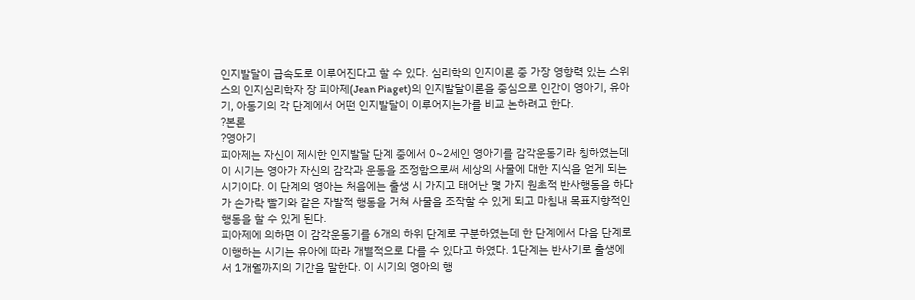인지발달이 급속도로 이루어진다고 할 수 있다. 심리학의 인지이론 중 가장 영향력 있는 스위스의 인지심리학자 장 피아제(Jean Piaget)의 인지발달이론을 중심으로 인간이 영아기, 유아기, 아동기의 각 단계에서 어떤 인지발달이 이루어지는가를 비교 논하려고 한다.
?본론
?영아기
피아제는 자신이 제시한 인지발달 단계 중에서 0~2세인 영아기를 감각운동기라 칭하였는데 이 시기는 영아가 자신의 감각과 운동을 조정함으로써 세상의 사물에 대한 지식을 얻게 되는 시기이다. 이 단계의 영아는 처음에는 출생 시 가지고 태어난 몇 가지 원초적 반사행동을 하다가 손가락 빨기와 같은 자발적 행동을 거쳐 사물을 조작할 수 있게 되고 마침내 목표지향적인 행동을 할 수 있게 된다.
피아제에 의하면 이 감각운동기를 6개의 하위 단계로 구분하였는데 한 단계에서 다음 단계로 이행하는 시기는 유아에 따라 개별적으로 다를 수 있다고 하였다. 1단계는 반사기로 출생에서 1개월까지의 기간을 말한다. 이 시기의 영아의 행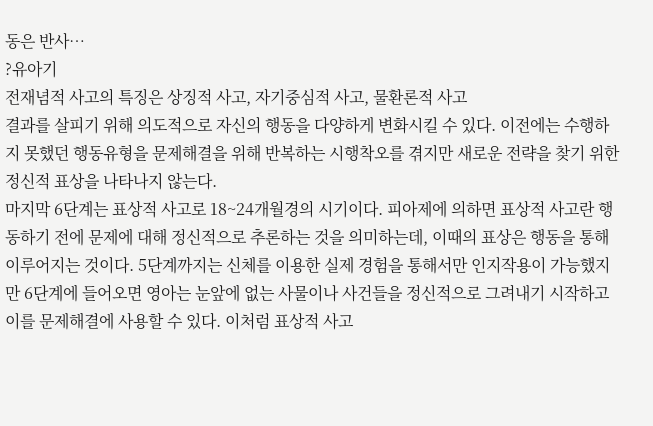동은 반사…
?유아기
전재념적 사고의 특징은 상징적 사고, 자기중심적 사고, 물환론적 사고
결과를 살피기 위해 의도적으로 자신의 행동을 다양하게 변화시킬 수 있다. 이전에는 수행하지 못했던 행동유형을 문제해결을 위해 반복하는 시행착오를 겪지만 새로운 전략을 찾기 위한 정신적 표상을 나타나지 않는다.
마지막 6단계는 표상적 사고로 18~24개월경의 시기이다. 피아제에 의하면 표상적 사고란 행동하기 전에 문제에 대해 정신적으로 추론하는 것을 의미하는데, 이때의 표상은 행동을 통해 이루어지는 것이다. 5단계까지는 신체를 이용한 실제 경험을 통해서만 인지작용이 가능했지만 6단계에 들어오면 영아는 눈앞에 없는 사물이나 사건들을 정신적으로 그려내기 시작하고 이를 문제해결에 사용할 수 있다. 이처럼 표상적 사고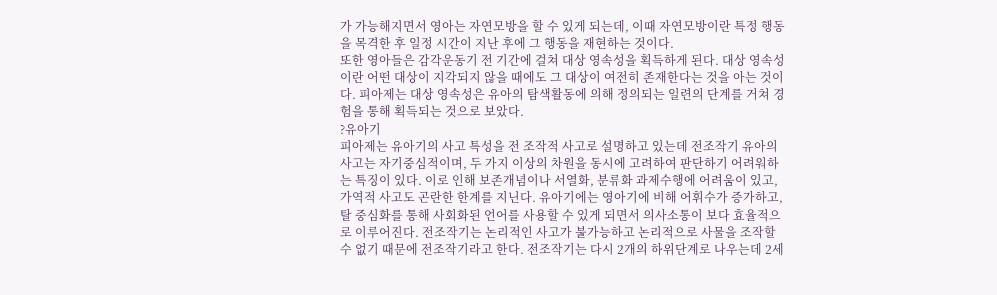가 가능해지면서 영아는 자연모방을 할 수 있게 되는데, 이때 자연모방이란 특정 행동을 목격한 후 일정 시간이 지난 후에 그 행동을 재현하는 것이다.
또한 영아들은 감각운동기 전 기간에 걸쳐 대상 영속성을 획득하게 된다. 대상 영속성이란 어떤 대상이 지각되지 않을 때에도 그 대상이 여전히 존재한다는 것을 아는 것이다. 피아제는 대상 영속성은 유아의 탐색활동에 의해 정의되는 일련의 단계를 거쳐 경험을 통해 획득되는 것으로 보았다.
?유아기
피아제는 유아기의 사고 특성을 전 조작적 사고로 설명하고 있는데 전조작기 유아의 사고는 자기중심적이며, 두 가지 이상의 차원을 동시에 고려하여 판단하기 어려워하는 특징이 있다. 이로 인해 보존개념이나 서열화, 분류화 과제수행에 어려움이 있고, 가역적 사고도 곤란한 한계를 지닌다. 유아기에는 영아기에 비해 어휘수가 증가하고, 탈 중심화를 통해 사회화된 언어를 사용할 수 있게 되면서 의사소통이 보다 효율적으로 이루어진다. 전조작기는 논리적인 사고가 불가능하고 논리적으로 사물을 조작할 수 없기 때문에 전조작기라고 한다. 전조작기는 다시 2개의 하위단계로 나우는데 2세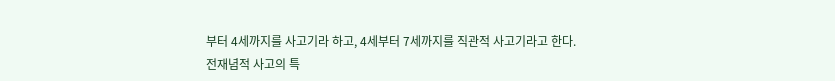부터 4세까지를 사고기라 하고, 4세부터 7세까지를 직관적 사고기라고 한다.
전재념적 사고의 특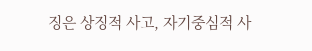징은 상징적 사고, 자기중심적 사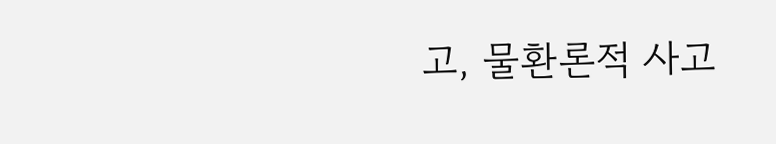고, 물환론적 사고